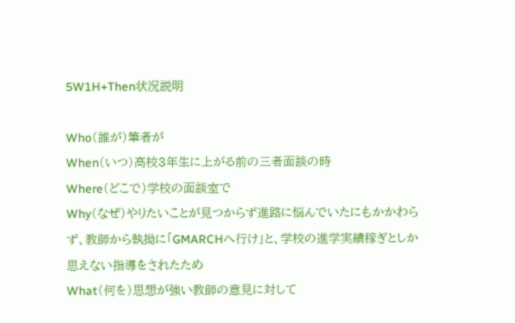5W1H+Then状況説明

Who(誰が)筆者が
When(いつ)高校3年生に上がる前の三者面談の時
Where(どこで)学校の面談室で
Why(なぜ)やりたいことが見つからず進路に悩んでいたにもかかわらず、教師から執拗に「GMARCHへ行け」と、学校の進学実績稼ぎとしか思えない指導をされたため
What(何を)思想が強い教師の意見に対して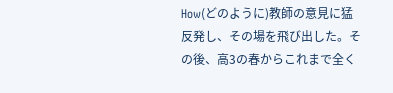How(どのように)教師の意見に猛反発し、その場を飛び出した。その後、高3の春からこれまで全く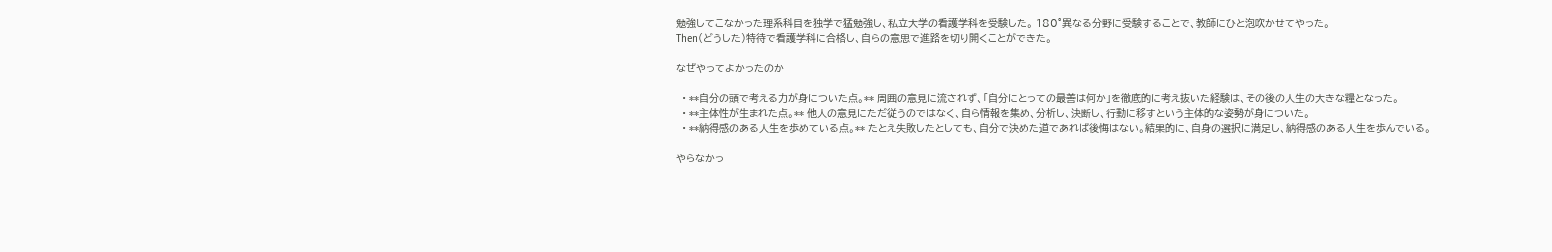勉強してこなかった理系科目を独学で猛勉強し、私立大学の看護学科を受験した。 180°異なる分野に受験することで、教師にひと泡吹かせてやった。
Then(どうした)特待で看護学科に合格し、自らの意思で進路を切り開くことができた。

なぜやってよかったのか

  • **自分の頭で考える力が身についた点。** 周囲の意見に流されず、「自分にとっての最善は何か」を徹底的に考え抜いた経験は、その後の人生の大きな糧となった。
  • **主体性が生まれた点。** 他人の意見にただ従うのではなく、自ら情報を集め、分析し、決断し、行動に移すという主体的な姿勢が身についた。
  • **納得感のある人生を歩めている点。** たとえ失敗したとしても、自分で決めた道であれば後悔はない。結果的に、自身の選択に満足し、納得感のある人生を歩んでいる。

やらなかっ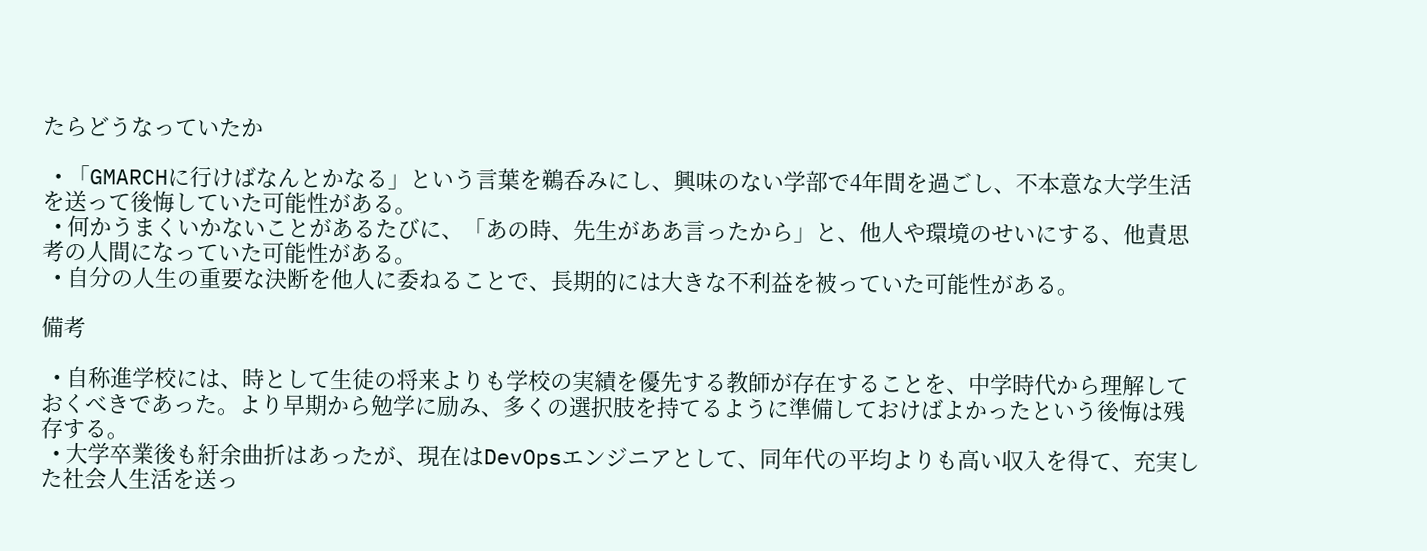たらどうなっていたか

  • 「GMARCHに行けばなんとかなる」という言葉を鵜呑みにし、興味のない学部で4年間を過ごし、不本意な大学生活を送って後悔していた可能性がある。
  • 何かうまくいかないことがあるたびに、「あの時、先生がああ言ったから」と、他人や環境のせいにする、他責思考の人間になっていた可能性がある。
  • 自分の人生の重要な決断を他人に委ねることで、長期的には大きな不利益を被っていた可能性がある。

備考

  • 自称進学校には、時として生徒の将来よりも学校の実績を優先する教師が存在することを、中学時代から理解しておくべきであった。より早期から勉学に励み、多くの選択肢を持てるように準備しておけばよかったという後悔は残存する。
  • 大学卒業後も紆余曲折はあったが、現在はDevOpsエンジニアとして、同年代の平均よりも高い収入を得て、充実した社会人生活を送っ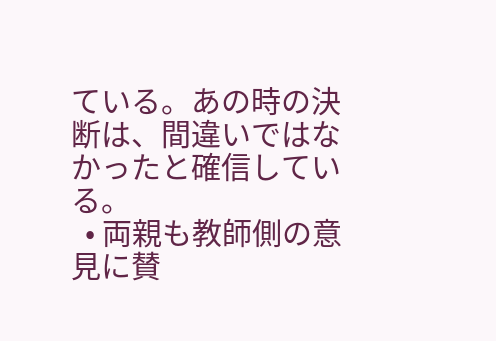ている。あの時の決断は、間違いではなかったと確信している。
  • 両親も教師側の意見に賛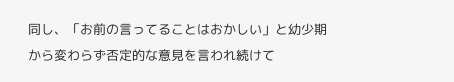同し、「お前の言ってることはおかしい」と幼少期から変わらず否定的な意見を言われ続けて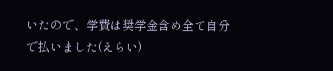いたので、学費は奨学金含め全て自分で払いました(えらい)